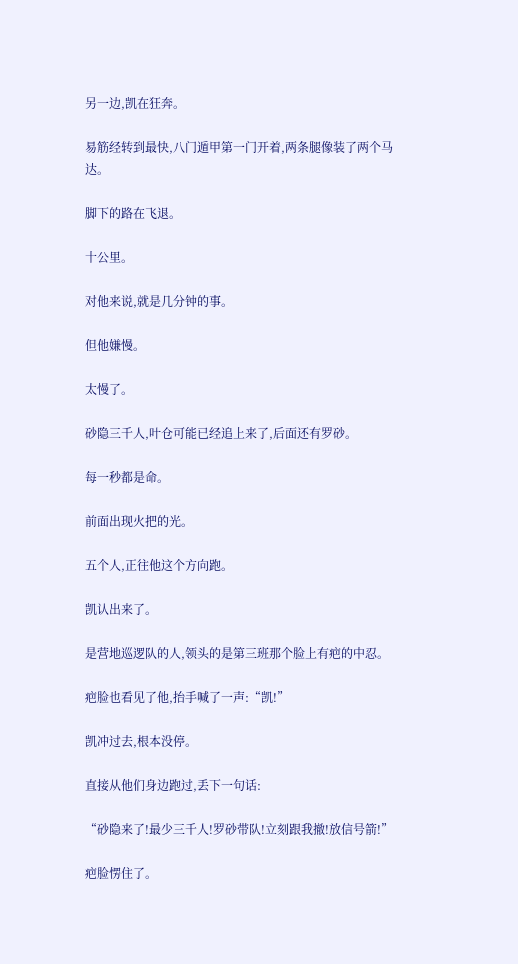另一边,凯在狂奔。

易筋经转到最快,八门遁甲第一门开着,两条腿像装了两个马达。

脚下的路在飞退。

十公里。

对他来说,就是几分钟的事。

但他嫌慢。

太慢了。

砂隐三千人,叶仓可能已经追上来了,后面还有罗砂。

每一秒都是命。

前面出现火把的光。

五个人,正往他这个方向跑。

凯认出来了。

是营地巡逻队的人,领头的是第三班那个脸上有疤的中忍。

疤脸也看见了他,抬手喊了一声:“凯!”

凯冲过去,根本没停。

直接从他们身边跑过,丢下一句话:

“砂隐来了!最少三千人!罗砂带队!立刻跟我撤!放信号箭!”

疤脸愣住了。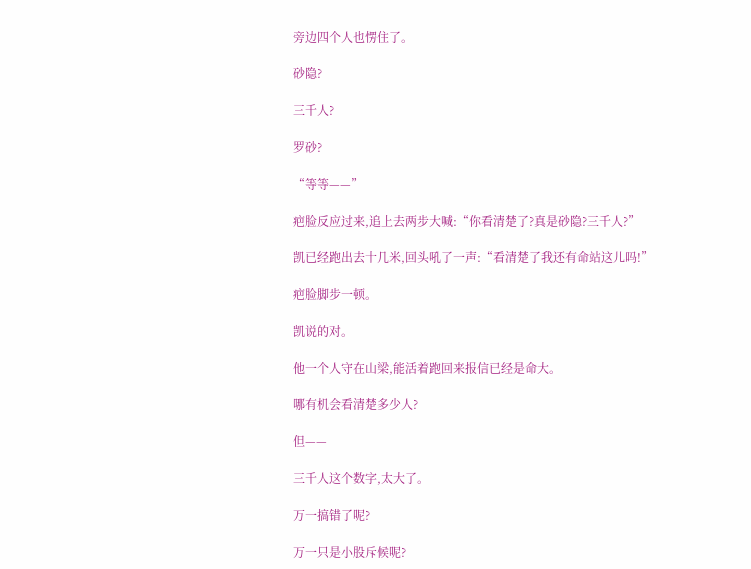旁边四个人也愣住了。

砂隐?

三千人?

罗砂?

“等等——”

疤脸反应过来,追上去两步大喊:“你看清楚了?真是砂隐?三千人?”

凯已经跑出去十几米,回头吼了一声:“看清楚了我还有命站这儿吗!”

疤脸脚步一顿。

凯说的对。

他一个人守在山梁,能活着跑回来报信已经是命大。

哪有机会看清楚多少人?

但——

三千人这个数字,太大了。

万一搞错了呢?

万一只是小股斥候呢?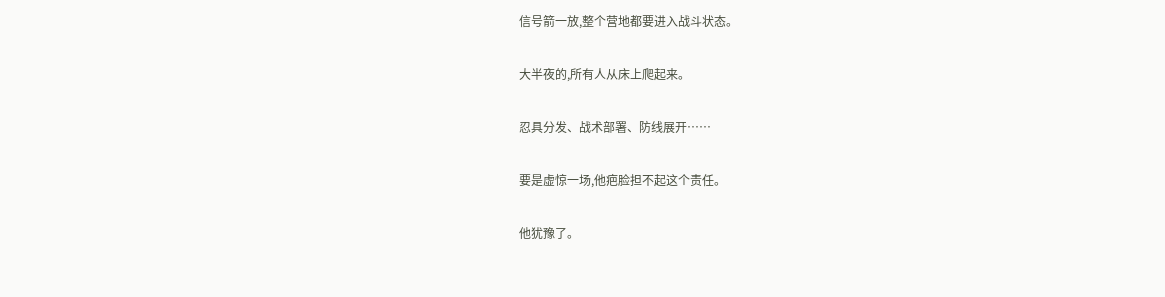信号箭一放,整个营地都要进入战斗状态。

大半夜的,所有人从床上爬起来。

忍具分发、战术部署、防线展开……

要是虚惊一场,他疤脸担不起这个责任。

他犹豫了。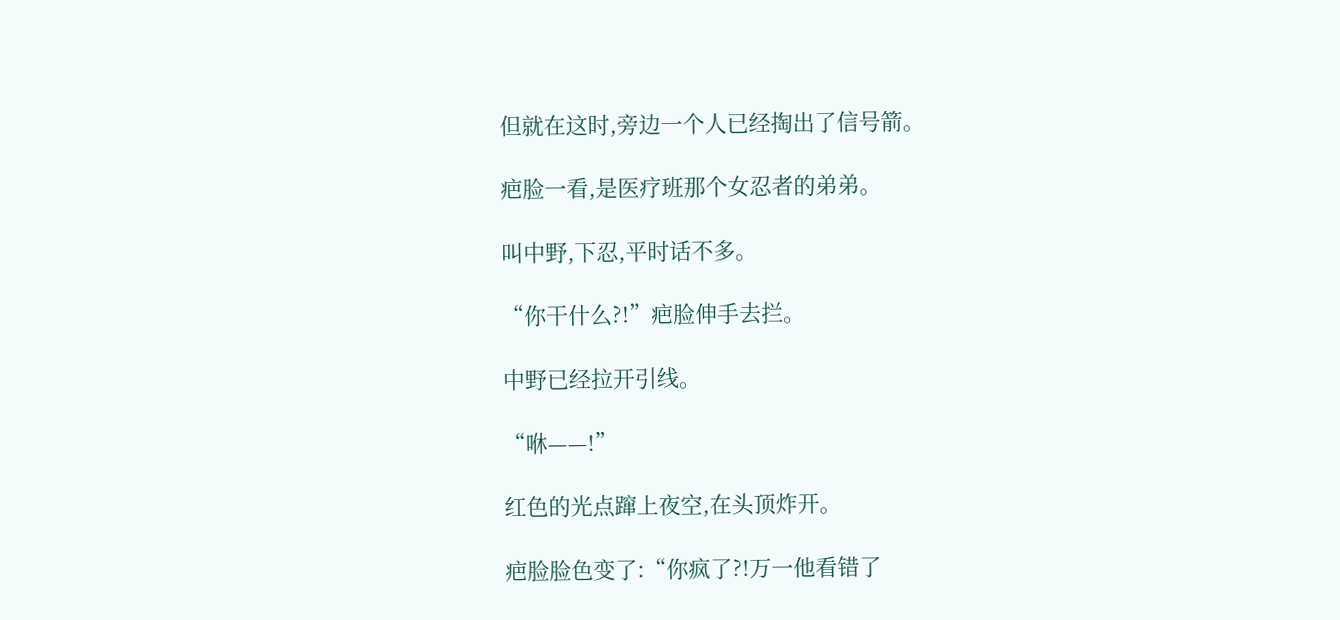但就在这时,旁边一个人已经掏出了信号箭。

疤脸一看,是医疗班那个女忍者的弟弟。

叫中野,下忍,平时话不多。

“你干什么?!”疤脸伸手去拦。

中野已经拉开引线。

“咻——!”

红色的光点蹿上夜空,在头顶炸开。

疤脸脸色变了:“你疯了?!万一他看错了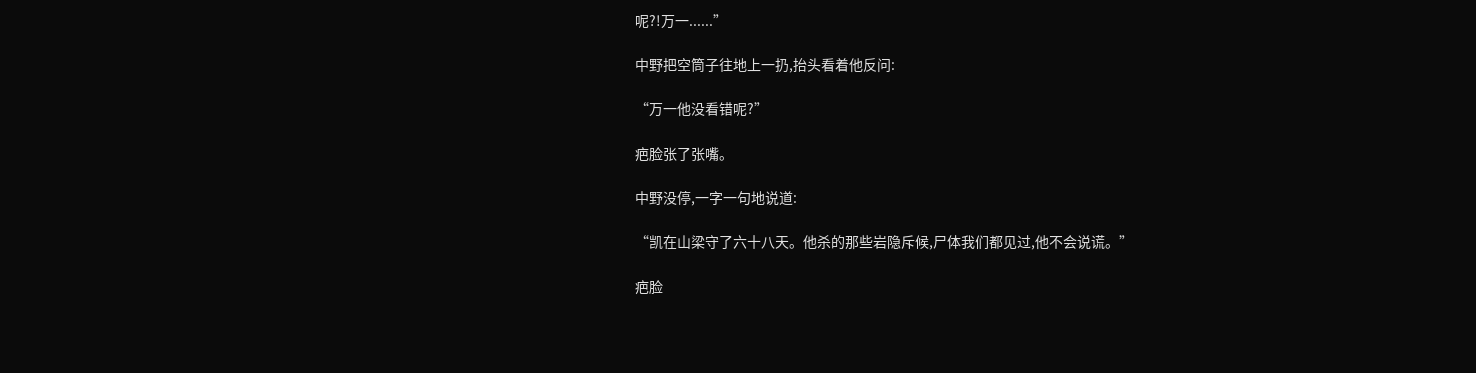呢?!万一......”

中野把空筒子往地上一扔,抬头看着他反问:

“万一他没看错呢?”

疤脸张了张嘴。

中野没停,一字一句地说道:

“凯在山梁守了六十八天。他杀的那些岩隐斥候,尸体我们都见过,他不会说谎。”

疤脸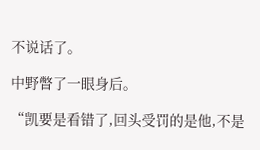不说话了。

中野瞥了一眼身后。

“凯要是看错了,回头受罚的是他,不是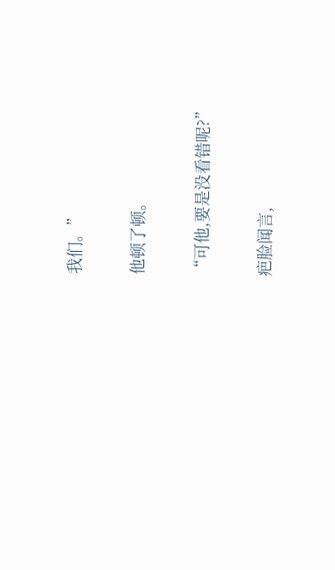我们。”

他顿了顿。

“可他,要是没看错呢?”

疤脸闻言,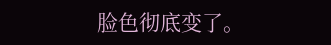脸色彻底变了。